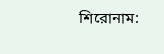শিরোনাম: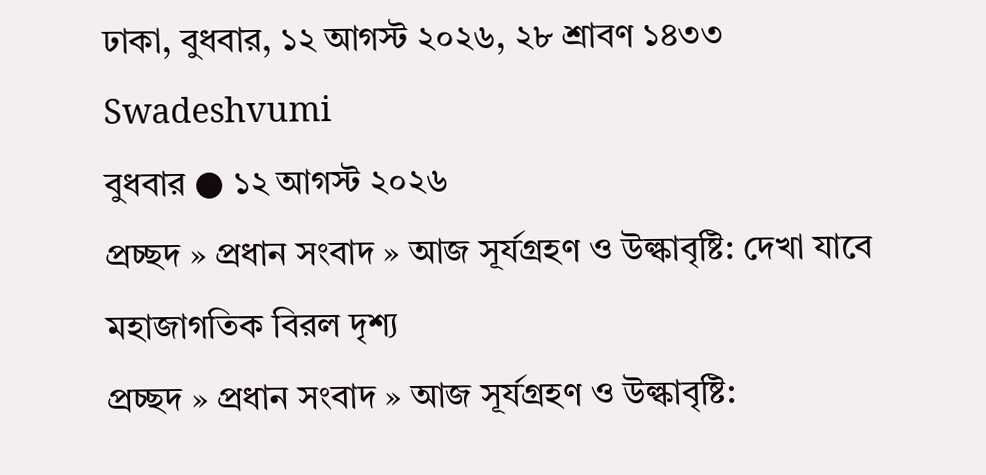ঢাকা, বুধবার, ১২ আগস্ট ২০২৬, ২৮ শ্রাবণ ১৪৩৩
Swadeshvumi
বুধবার ● ১২ আগস্ট ২০২৬
প্রচ্ছদ » প্রধান সংবাদ » আজ সূর্যগ্রহণ ও উল্কাবৃষ্টি: দেখা যাবে মহাজাগতিক বিরল দৃশ্য
প্রচ্ছদ » প্রধান সংবাদ » আজ সূর্যগ্রহণ ও উল্কাবৃষ্টি: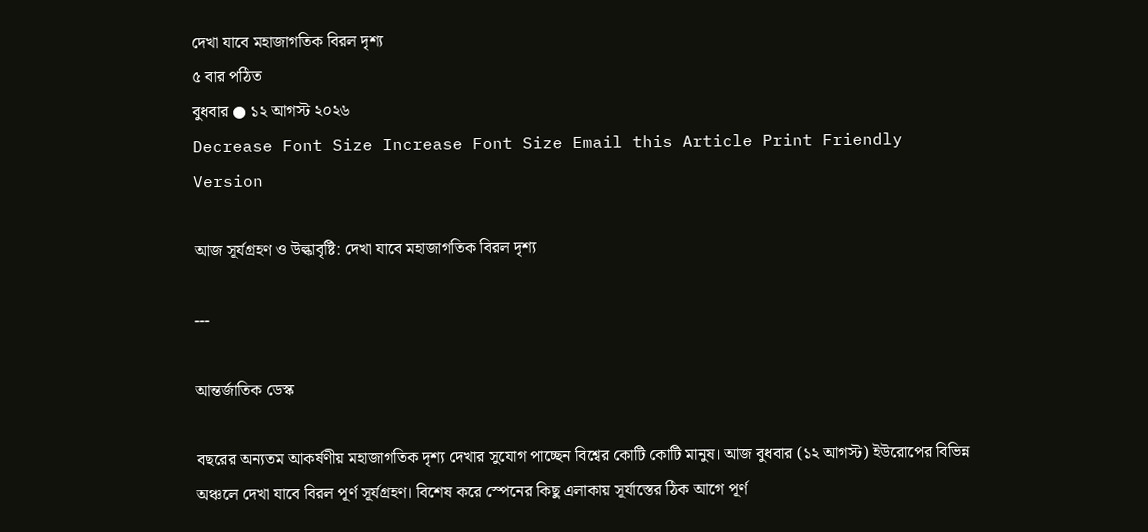দেখা যাবে মহাজাগতিক বিরল দৃশ্য
৫ বার পঠিত
বুধবার ● ১২ আগস্ট ২০২৬
Decrease Font Size Increase Font Size Email this Article Print Friendly Version

আজ সূর্যগ্রহণ ও উল্কাবৃষ্টি: দেখা যাবে মহাজাগতিক বিরল দৃশ্য

---

আন্তর্জাতিক ডেস্ক

বছরের অন্যতম আকর্ষণীয় মহাজাগতিক দৃশ্য দেখার সুযোগ পাচ্ছেন বিশ্বের কোটি কোটি মানুষ। আজ বুধবার (১২ আগস্ট) ইউরোপের বিভিন্ন অঞ্চলে দেখা যাবে বিরল পূর্ণ সূর্যগ্রহণ। বিশেষ করে স্পেনের কিছু এলাকায় সূর্যাস্তের ঠিক আগে পূর্ণ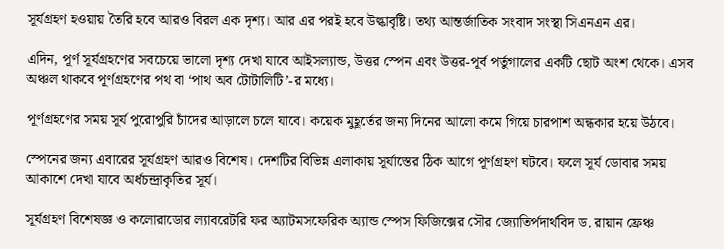সূর্যগ্রহণ হওয়ায় তৈরি হবে আরও বিরল এক দৃশ্য। আর এর পরই হবে উল্কাবৃষ্টি। তথ্য আন্তর্জাতিক সংবাদ সংস্থা সিএনএন এর।

এদিন, পূর্ণ সূর্যগ্রহণের সবচেয়ে ভালো দৃশ্য দেখা যাবে আইসল্যান্ড, উত্তর স্পেন এবং উত্তর-পূর্ব পর্তুগালের একটি ছোট অংশ থেকে। এসব অঞ্চল থাকবে পূর্ণগ্রহণের পথ বা ‘পাথ অব টোটালিটি’-র মধ্যে।

পূর্ণগ্রহণের সময় সূর্য পুরোপুরি চাঁদের আড়ালে চলে যাবে। কয়েক মুহূর্তের জন্য দিনের আলো কমে গিয়ে চারপাশ অন্ধকার হয়ে উঠবে।

স্পেনের জন্য এবারের সূর্যগ্রহণ আরও বিশেষ। দেশটির বিভিন্ন এলাকায় সূর্যাস্তের ঠিক আগে পূর্ণগ্রহণ ঘটবে। ফলে সূর্য ডোবার সময় আকাশে দেখা যাবে অর্ধচন্দ্রাকৃতির সূর্য।

সূর্যগ্রহণ বিশেষজ্ঞ ও কলোরাডোর ল্যাবরেটরি ফর অ্যাটমসফেরিক অ্যান্ড স্পেস ফিজিক্সের সৌর জ্যোতির্পদার্থবিদ ড. রায়ান ফ্রেঞ্চ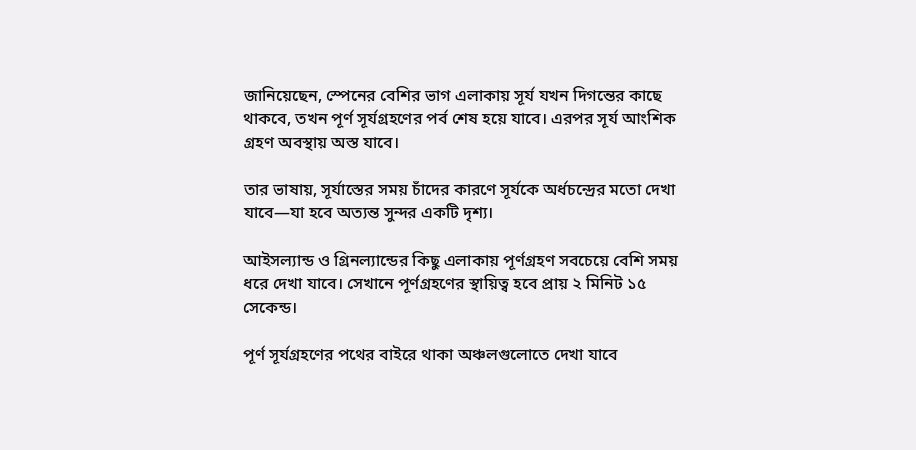জানিয়েছেন, স্পেনের বেশির ভাগ এলাকায় সূর্য যখন দিগন্তের কাছে থাকবে, তখন পূর্ণ সূর্যগ্রহণের পর্ব শেষ হয়ে যাবে। এরপর সূর্য আংশিক গ্রহণ অবস্থায় অস্ত যাবে।

তার ভাষায়, সূর্যাস্তের সময় চাঁদের কারণে সূর্যকে অর্ধচন্দ্রের মতো দেখা যাবে—যা হবে অত্যন্ত সুন্দর একটি দৃশ্য।

আইসল্যান্ড ও গ্রিনল্যান্ডের কিছু এলাকায় পূর্ণগ্রহণ সবচেয়ে বেশি সময় ধরে দেখা যাবে। সেখানে পূর্ণগ্রহণের স্থায়িত্ব হবে প্রায় ২ মিনিট ১৫ সেকেন্ড।

পূর্ণ সূর্যগ্রহণের পথের বাইরে থাকা অঞ্চলগুলোতে দেখা যাবে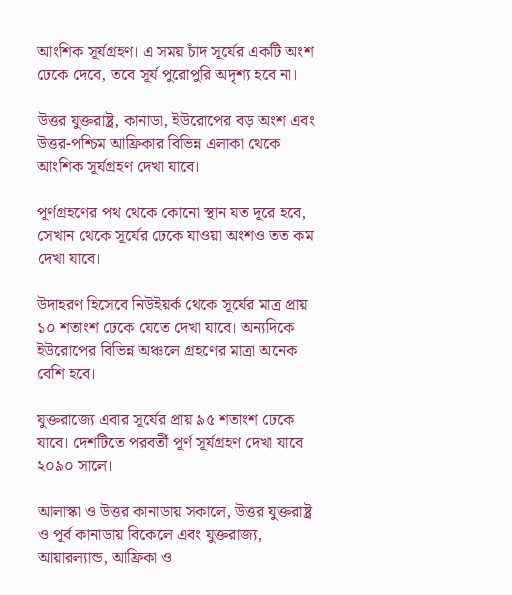আংশিক সূর্যগ্রহণ। এ সময় চাঁদ সূর্যের একটি অংশ ঢেকে দেবে, তবে সূর্য পুরোপুরি অদৃশ্য হবে না।

উত্তর যুক্তরাষ্ট্র, কানাডা, ইউরোপের বড় অংশ এবং উত্তর-পশ্চিম আফ্রিকার বিভিন্ন এলাকা থেকে আংশিক সূর্যগ্রহণ দেখা যাবে।

পূর্ণগ্রহণের পথ থেকে কোনো স্থান যত দূরে হবে, সেখান থেকে সূর্যের ঢেকে যাওয়া অংশও তত কম দেখা যাবে।

উদাহরণ হিসেবে নিউইয়র্ক থেকে সূর্যের মাত্র প্রায় ১০ শতাংশ ঢেকে যেতে দেখা যাবে। অন্যদিকে ইউরোপের বিভিন্ন অঞ্চলে গ্রহণের মাত্রা অনেক বেশি হবে।

যুক্তরাজ্যে এবার সূর্যের প্রায় ৯৫ শতাংশ ঢেকে যাবে। দেশটিতে পরবর্তী পূর্ণ সূর্যগ্রহণ দেখা যাবে ২০৯০ সালে।

আলাস্কা ও উত্তর কানাডায় সকালে, উত্তর যুক্তরাষ্ট্র ও পূর্ব কানাডায় বিকেলে এবং যুক্তরাজ্য, আয়ারল্যান্ড, আফ্রিকা ও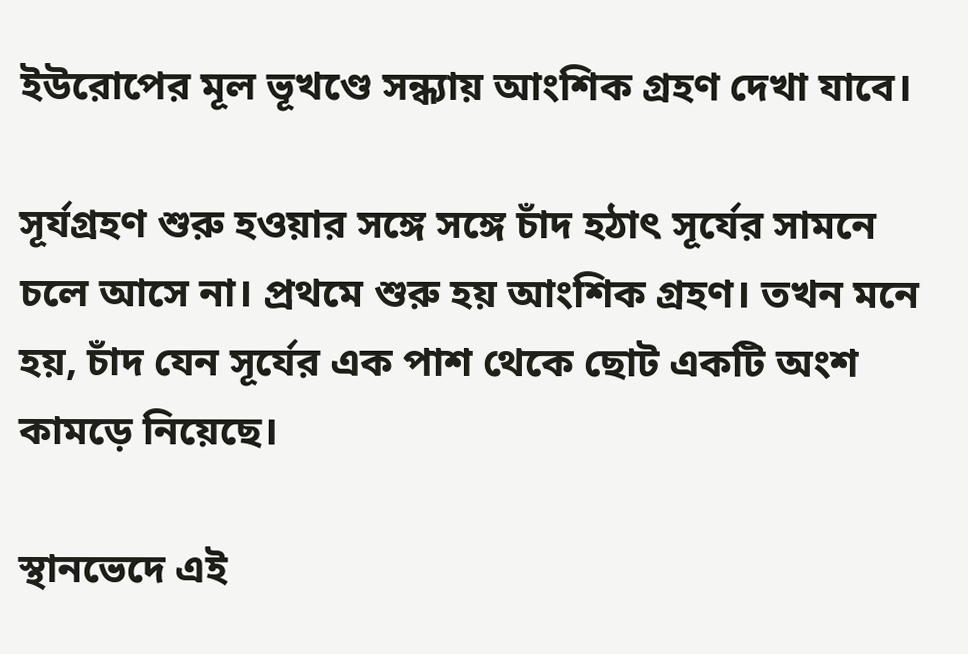ইউরোপের মূল ভূখণ্ডে সন্ধ্যায় আংশিক গ্রহণ দেখা যাবে।

সূর্যগ্রহণ শুরু হওয়ার সঙ্গে সঙ্গে চাঁদ হঠাৎ সূর্যের সামনে চলে আসে না। প্রথমে শুরু হয় আংশিক গ্রহণ। তখন মনে হয়, চাঁদ যেন সূর্যের এক পাশ থেকে ছোট একটি অংশ কামড়ে নিয়েছে।

স্থানভেদে এই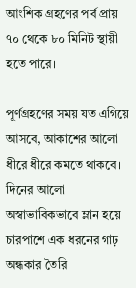আংশিক গ্রহণের পর্ব প্রায় ৭০ থেকে ৮০ মিনিট স্থায়ী হতে পারে।

পূর্ণগ্রহণের সময় যত এগিয়ে আসবে, আকাশের আলো ধীরে ধীরে কমতে থাকবে। দিনের আলো অস্বাভাবিকভাবে ম্লান হয়ে চারপাশে এক ধরনের গাঢ় অন্ধকার তৈরি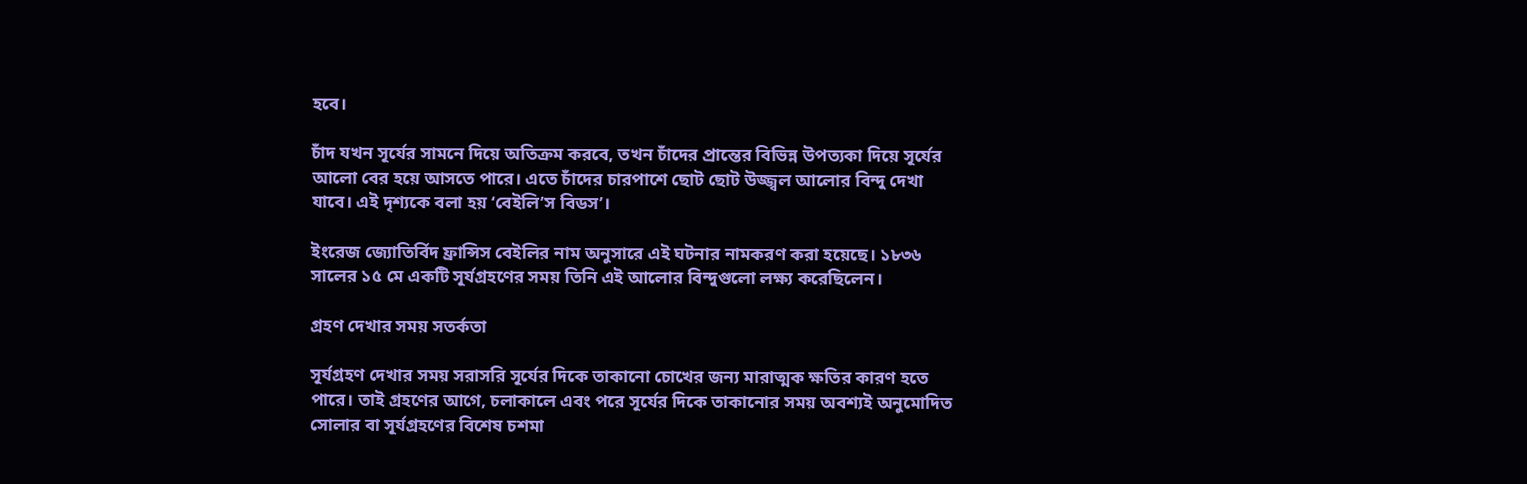হবে।

চাঁদ যখন সূর্যের সামনে দিয়ে অতিক্রম করবে, তখন চাঁদের প্রান্তের বিভিন্ন উপত্যকা দিয়ে সূর্যের আলো বের হয়ে আসতে পারে। এতে চাঁদের চারপাশে ছোট ছোট উজ্জ্বল আলোর বিন্দু দেখা যাবে। এই দৃশ্যকে বলা হয় ‘বেইলি’স বিডস’।

ইংরেজ জ্যোতির্বিদ ফ্রান্সিস বেইলির নাম অনুসারে এই ঘটনার নামকরণ করা হয়েছে। ১৮৩৬ সালের ১৫ মে একটি সূর্যগ্রহণের সময় তিনি এই আলোর বিন্দুগুলো লক্ষ্য করেছিলেন।

গ্রহণ দেখার সময় সতর্কতা

সূর্যগ্রহণ দেখার সময় সরাসরি সূর্যের দিকে তাকানো চোখের জন্য মারাত্মক ক্ষতির কারণ হতে পারে। তাই গ্রহণের আগে, চলাকালে এবং পরে সূর্যের দিকে তাকানোর সময় অবশ্যই অনুমোদিত সোলার বা সূর্যগ্রহণের বিশেষ চশমা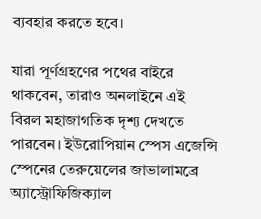ব্যবহার করতে হবে।

যারা পূর্ণগ্রহণের পথের বাইরে থাকবেন, তারাও অনলাইনে এই বিরল মহাজাগতিক দৃশ্য দেখতে পারবেন। ইউরোপিয়ান স্পেস এজেন্সি স্পেনের তেরুয়েলের জাভালামব্রে অ্যাস্ট্রোফিজিক্যাল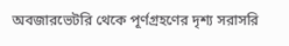অবজারভেটরি থেকে পূর্ণগ্রহণের দৃশ্য সরাসরি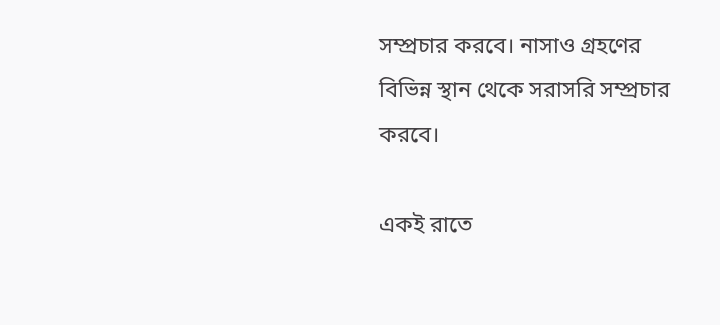সম্প্রচার করবে। নাসাও গ্রহণের বিভিন্ন স্থান থেকে সরাসরি সম্প্রচার করবে।

একই রাতে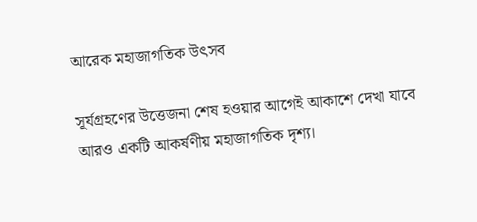আরেক মহাজাগতিক উৎসব

সূর্যগ্রহণের উত্তেজনা শেষ হওয়ার আগেই আকাশে দেখা যাবে আরও একটি আকর্ষণীয় মহাজাগতিক দৃশ্য।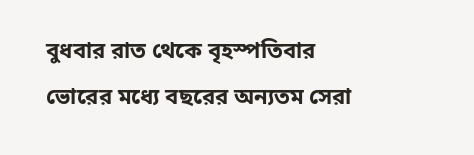বুধবার রাত থেকে বৃহস্পতিবার ভোরের মধ্যে বছরের অন্যতম সেরা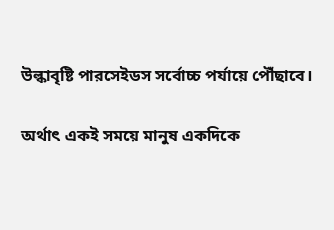উল্কাবৃষ্টি পারসেইডস সর্বোচ্চ পর্যায়ে পৌঁছাবে।

অর্থাৎ একই সময়ে মানুষ একদিকে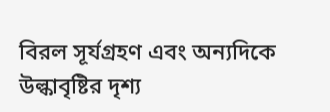বিরল সূর্যগ্রহণ এবং অন্যদিকে উল্কাবৃষ্টির দৃশ্য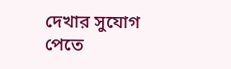দেখার সুযোগ পেতে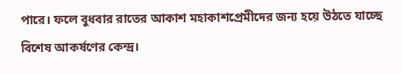পারে। ফলে বুধবার রাতের আকাশ মহাকাশপ্রেমীদের জন্য হয়ে উঠতে যাচ্ছে বিশেষ আকর্ষণের কেন্দ্র।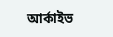আর্কাইভ